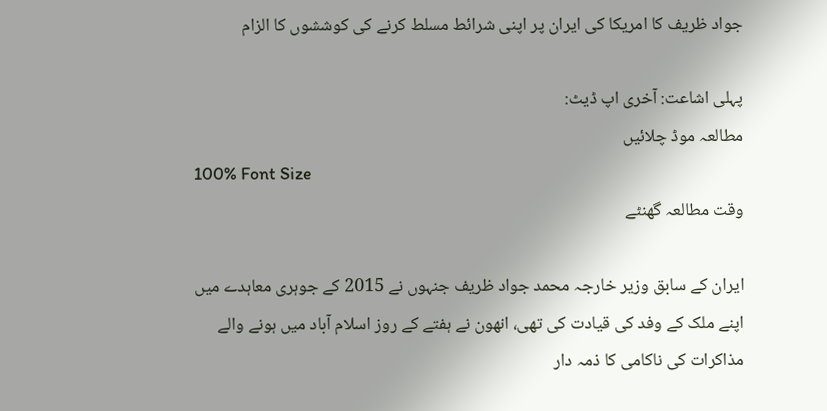جواد ظریف کا امریکا کی ایران پر اپنی شرائط مسلط کرنے کی کوششوں کا الزام

پہلی اشاعت: آخری اپ ڈیٹ:
مطالعہ موڈ چلائیں
100% Font Size
وقت مطالعہ گھنٹے

ایران کے سابق وزیر خارجہ محمد جواد ظریف جنہوں نے 2015 کے جوہری معاہدے میں اپنے ملک کے وفد کی قیادت کی تھی، انھون نے ہفتے کے روز اسلام آباد میں ہونے والے مذاکرات کی ناکامی کا ذمہ دار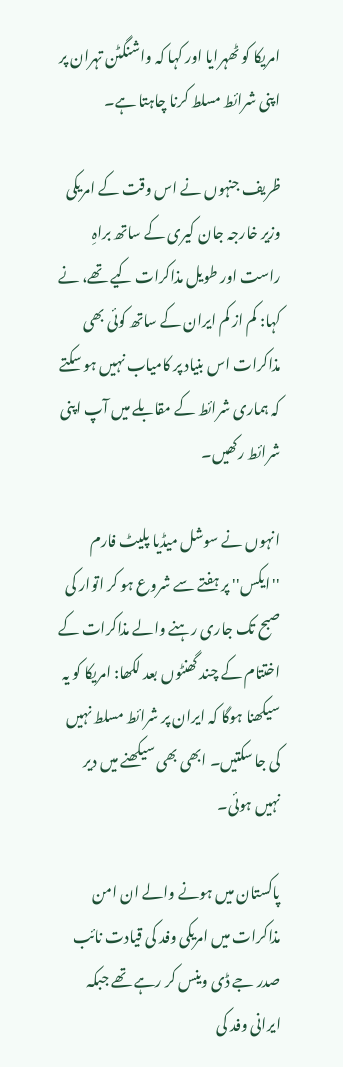امریکا کو ٹھہرایا اور کہا کہ واشنگٹن تہران پر اپنی شرائط مسلط کرنا چاہتا ہے۔

ظریف جنہوں نے اس وقت کے امریکی وزیر خارجہ جان کیری کے ساتھ براہِ راست اور طویل مذاکرات کیے تھے، نے کہا: کم از کم ایران کے ساتھ کوئی بھی مذاکرات اس بنیاد پر کامیاب نہیں ہو سکتے کہ ہماری شرائط کے مقابلے میں آپ اپنی شرائط رکھیں۔

انہوں نے سوشل میڈیا پلیٹ فارم ''ایکس'' پر ہفتے سے شروع ہو کر اتوار کی صبح تک جاری رہنے والے مذاکرات کے اختتام کے چند گھنٹوں بعد لکھا: امریکا کو یہ سیکھنا ہوگا کہ ایران پر شرائط مسلط نہیں کی جا سکتیں۔ ابھی بھی سیکھنے میں دیر نہیں ہوئی۔

پاکستان میں ہونے والے ان امن مذاکرات میں امریکی وفد کی قیادت نائب صدر جے ڈی وینس کر رہے تھے جبکہ ایرانی وفد کی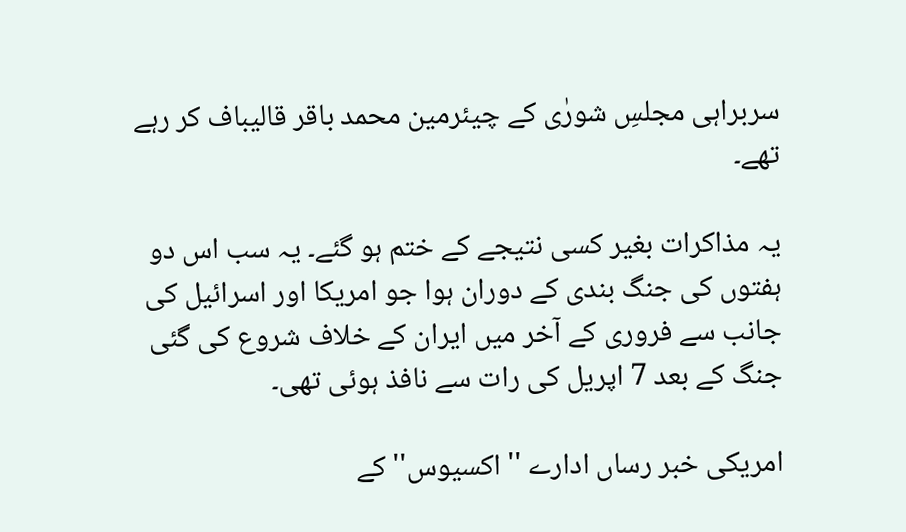سربراہی مجلسِ شورٰی کے چیئرمین محمد باقر قالیباف کر رہے تھے۔

یہ مذاکرات بغیر کسی نتیجے کے ختم ہو گئے۔ یہ سب اس دو ہفتوں کی جنگ بندی کے دوران ہوا جو امریکا اور اسرائیل کی جانب سے فروری کے آخر میں ایران کے خلاف شروع کی گئی جنگ کے بعد 7 اپریل کی رات سے نافذ ہوئی تھی۔

امریکی خبر رساں ادارے ''اکسیوس'' کے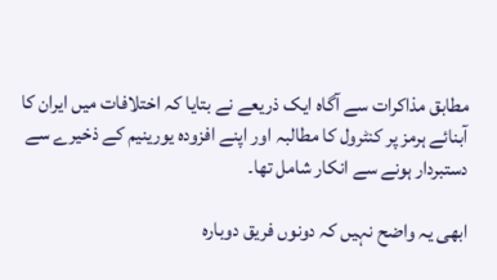مطابق مذاکرات سے آگاہ ایک ذریعے نے بتایا کہ اختلافات میں ایران کا آبنائے ہرمز پر کنٹرول کا مطالبہ اور اپنے افزودہ یورینیم کے ذخیرے سے دستبردار ہونے سے انکار شامل تھا۔

ابھی یہ واضح نہیں کہ دونوں فریق دوبارہ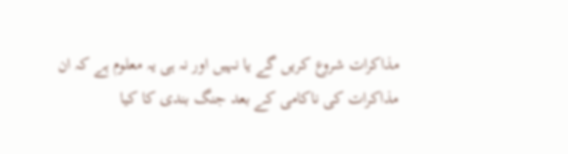مذاکرات شروع کریں گے یا نہیں اور نہ ہی یہ معلوم ہے کہ ان مذاکرات کی ناکامی کے بعد جنگ بندی کا کیا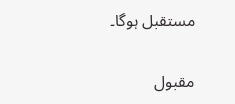مستقبل ہوگا۔

مقبول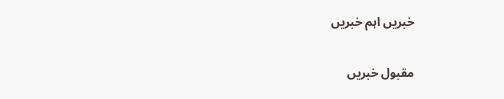خبریں اہم خبریں

مقبول خبریں